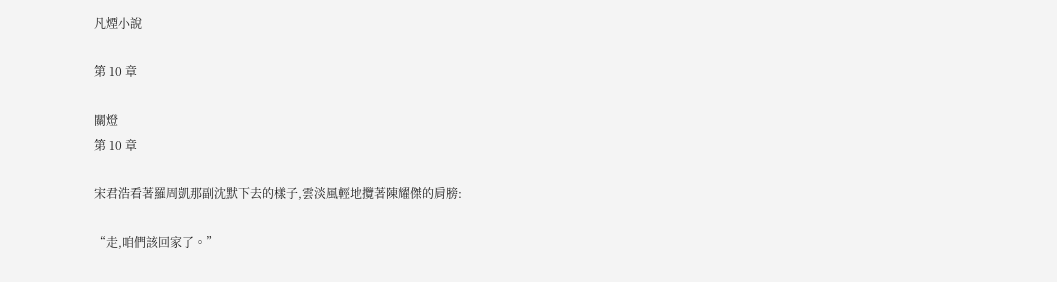凡煙小說

第 10 章

關燈
第 10 章

宋君浩看著羅周凱那副沈默下去的樣子,雲淡風輕地攬著陳耀傑的肩膀:

“走,咱們該回家了。”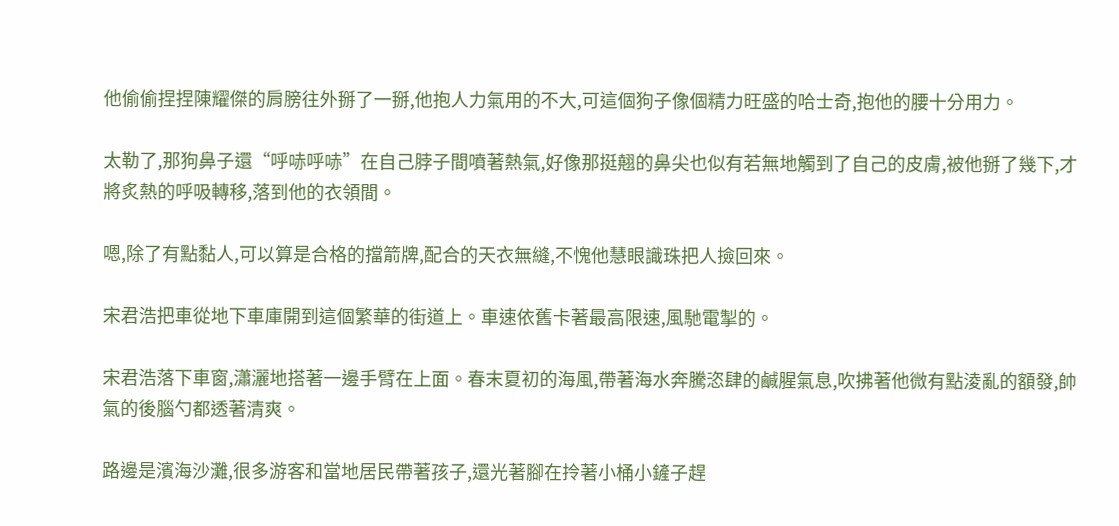他偷偷捏捏陳耀傑的肩膀往外掰了一掰,他抱人力氣用的不大,可這個狗子像個精力旺盛的哈士奇,抱他的腰十分用力。

太勒了,那狗鼻子還“呼哧呼哧”在自己脖子間噴著熱氣,好像那挺翹的鼻尖也似有若無地觸到了自己的皮膚,被他掰了幾下,才將炙熱的呼吸轉移,落到他的衣領間。

嗯,除了有點黏人,可以算是合格的擋箭牌,配合的天衣無縫,不愧他慧眼識珠把人撿回來。

宋君浩把車從地下車庫開到這個繁華的街道上。車速依舊卡著最高限速,風馳電掣的。

宋君浩落下車窗,瀟灑地搭著一邊手臂在上面。春末夏初的海風,帶著海水奔騰恣肆的鹹腥氣息,吹拂著他微有點淩亂的額發,帥氣的後腦勺都透著清爽。

路邊是濱海沙灘,很多游客和當地居民帶著孩子,還光著腳在拎著小桶小鏟子趕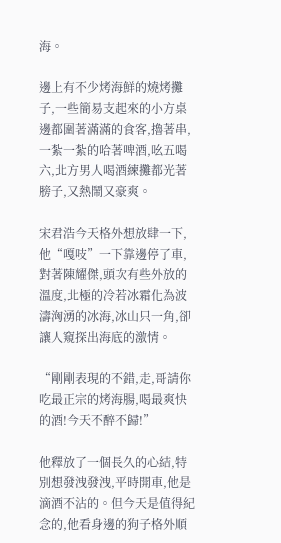海。

邊上有不少烤海鮮的燒烤攤子,一些簡易支起來的小方桌邊都圍著滿滿的食客,擼著串,一紮一紮的哈著啤酒,吆五喝六,北方男人喝酒練攤都光著膀子,又熱鬧又豪爽。

宋君浩今天格外想放肆一下,他“嘎吱”一下靠邊停了車,對著陳耀傑,頭次有些外放的溫度,北極的冷若冰霜化為波濤洶湧的冰海,冰山只一角,卻讓人窺探出海底的激情。

“剛剛表現的不錯,走,哥請你吃最正宗的烤海腸,喝最爽快的酒!今天不醉不歸!”

他釋放了一個長久的心結,特別想發洩發洩,平時開車,他是滴酒不沾的。但今天是值得紀念的,他看身邊的狗子格外順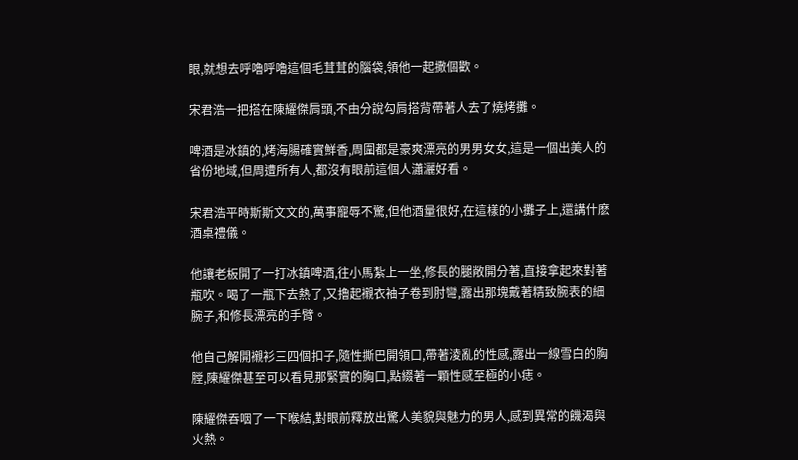眼,就想去呼嚕呼嚕這個毛茸茸的腦袋,領他一起撒個歡。

宋君浩一把搭在陳耀傑肩頭,不由分說勾肩搭背帶著人去了燒烤攤。

啤酒是冰鎮的,烤海腸確實鮮香,周圍都是豪爽漂亮的男男女女,這是一個出美人的省份地域,但周遭所有人,都沒有眼前這個人瀟灑好看。

宋君浩平時斯斯文文的,萬事寵辱不驚,但他酒量很好,在這樣的小攤子上,還講什麽酒桌禮儀。

他讓老板開了一打冰鎮啤酒,往小馬紮上一坐,修長的腿敞開分著,直接拿起來對著瓶吹。喝了一瓶下去熱了,又擼起襯衣袖子卷到肘彎,露出那塊戴著精致腕表的細腕子,和修長漂亮的手臂。

他自己解開襯衫三四個扣子,隨性撕巴開領口,帶著淩亂的性感,露出一線雪白的胸膛,陳耀傑甚至可以看見那緊實的胸口,點綴著一顆性感至極的小痣。

陳耀傑吞咽了一下喉結,對眼前釋放出驚人美貌與魅力的男人,感到異常的饑渴與火熱。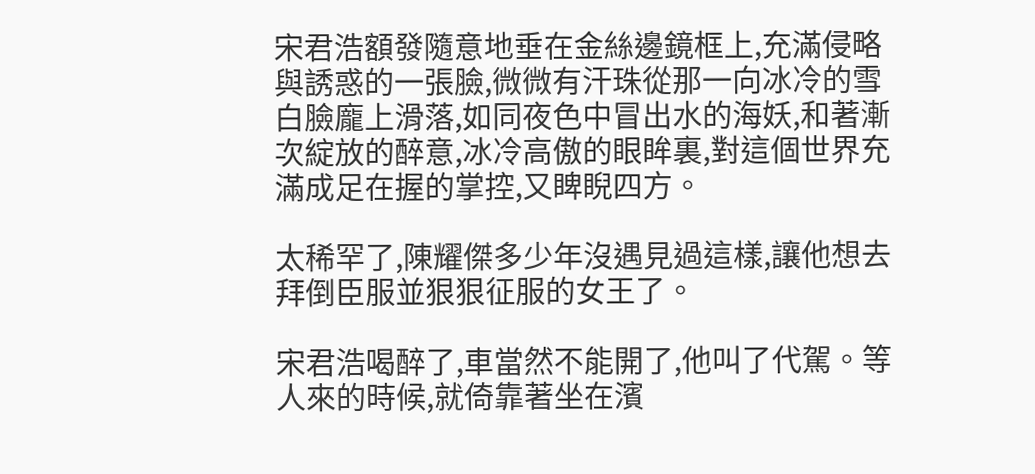宋君浩額發隨意地垂在金絲邊鏡框上,充滿侵略與誘惑的一張臉,微微有汗珠從那一向冰冷的雪白臉龐上滑落,如同夜色中冒出水的海妖,和著漸次綻放的醉意,冰冷高傲的眼眸裏,對這個世界充滿成足在握的掌控,又睥睨四方。

太稀罕了,陳耀傑多少年沒遇見過這樣,讓他想去拜倒臣服並狠狠征服的女王了。

宋君浩喝醉了,車當然不能開了,他叫了代駕。等人來的時候,就倚靠著坐在濱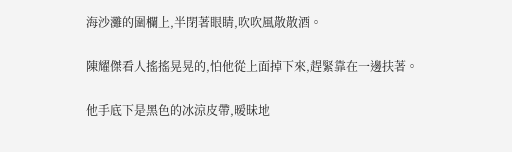海沙灘的圍欄上,半閉著眼睛,吹吹風散散酒。

陳耀傑看人搖搖晃晃的,怕他從上面掉下來,趕緊靠在一邊扶著。

他手底下是黑色的冰涼皮帶,暧昧地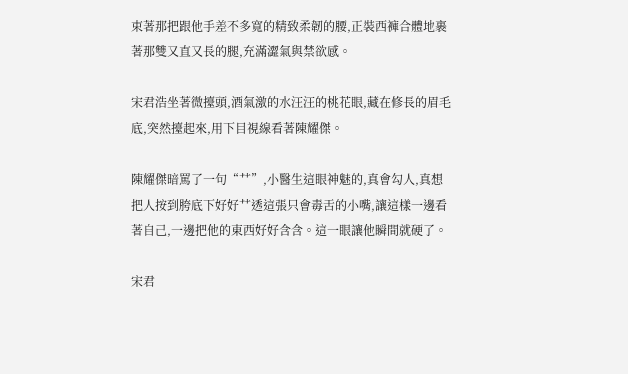束著那把跟他手差不多寬的精致柔韌的腰,正裝西褲合體地裹著那雙又直又長的腿,充滿澀氣與禁欲感。

宋君浩坐著微擡頭,酒氣激的水汪汪的桃花眼,藏在修長的眉毛底,突然擡起來,用下目視線看著陳耀傑。

陳耀傑暗罵了一句“艹”,小醫生這眼神魅的,真會勾人,真想把人按到胯底下好好艹透這張只會毒舌的小嘴,讓這樣一邊看著自己,一邊把他的東西好好含含。這一眼讓他瞬間就硬了。

宋君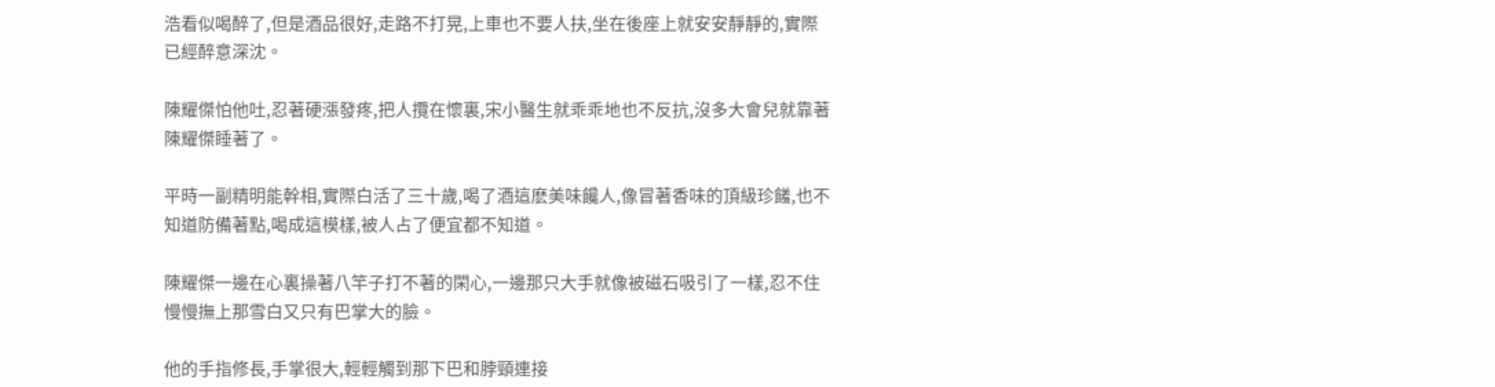浩看似喝醉了,但是酒品很好,走路不打晃,上車也不要人扶,坐在後座上就安安靜靜的,實際已經醉意深沈。

陳耀傑怕他吐,忍著硬漲發疼,把人攬在懷裏,宋小醫生就乖乖地也不反抗,沒多大會兒就靠著陳耀傑睡著了。

平時一副精明能幹相,實際白活了三十歲,喝了酒這麽美味饞人,像冒著香味的頂級珍饈,也不知道防備著點,喝成這模樣,被人占了便宜都不知道。

陳耀傑一邊在心裏操著八竿子打不著的閑心,一邊那只大手就像被磁石吸引了一樣,忍不住慢慢撫上那雪白又只有巴掌大的臉。

他的手指修長,手掌很大,輕輕觸到那下巴和脖頸連接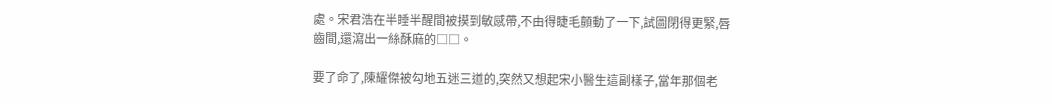處。宋君浩在半睡半醒間被摸到敏感帶,不由得睫毛顫動了一下,試圖閉得更緊,唇齒間,還瀉出一絲酥麻的□□。

要了命了,陳耀傑被勾地五迷三道的,突然又想起宋小醫生這副樣子,當年那個老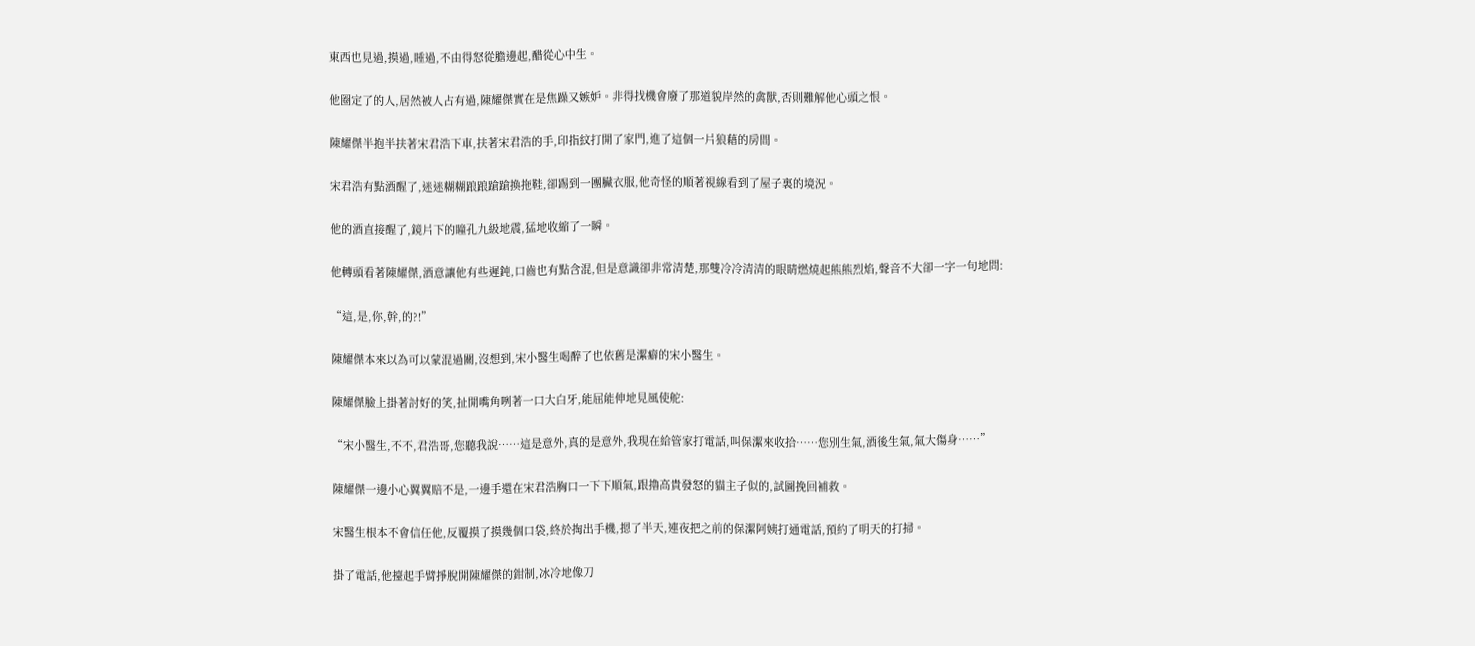東西也見過,摸過,睡過,不由得怒從膽邊起,醋從心中生。

他圈定了的人,居然被人占有過,陳耀傑實在是焦躁又嫉妒。非得找機會廢了那道貌岸然的禽獸,否則難解他心頭之恨。

陳耀傑半抱半扶著宋君浩下車,扶著宋君浩的手,印指紋打開了家門,進了這個一片狼藉的房間。

宋君浩有點酒醒了,迷迷糊糊踉踉蹌蹌換拖鞋,卻踢到一團臟衣服,他奇怪的順著視線看到了屋子裏的境況。

他的酒直接醒了,鏡片下的瞳孔九級地震,猛地收縮了一瞬。

他轉頭看著陳耀傑,酒意讓他有些遲鈍,口齒也有點含混,但是意識卻非常清楚,那雙冷冷清清的眼睛燃燒起熊熊烈焰,聲音不大卻一字一句地問:

“這,是,你,幹,的?!”

陳耀傑本來以為可以蒙混過關,沒想到,宋小醫生喝醉了也依舊是潔癖的宋小醫生。

陳耀傑臉上掛著討好的笑,扯開嘴角咧著一口大白牙,能屈能伸地見風使舵:

“宋小醫生,不不,君浩哥,您聽我說……這是意外,真的是意外,我現在給管家打電話,叫保潔來收拾……您別生氣,酒後生氣,氣大傷身……”

陳耀傑一邊小心翼翼賠不是,一邊手還在宋君浩胸口一下下順氣,跟擼高貴發怒的貓主子似的,試圖挽回補救。

宋醫生根本不會信任他,反覆摸了摸幾個口袋,終於掏出手機,摁了半天,連夜把之前的保潔阿姨打通電話,預約了明天的打掃。

掛了電話,他擡起手臂掙脫開陳耀傑的鉗制,冰冷地像刀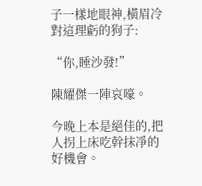子一樣地眼神,橫眉冷對這理虧的狗子:

“你,睡沙發!”

陳耀傑一陣哀嚎。

今晚上本是絕佳的,把人拐上床吃幹抹凈的好機會。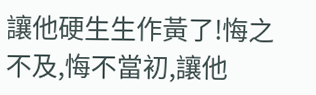讓他硬生生作黃了!悔之不及,悔不當初,讓他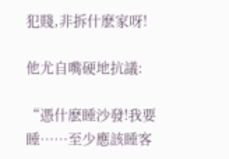犯賤,非拆什麽家呀!

他尤自嘴硬地抗議:

“憑什麽睡沙發!我要睡……至少應該睡客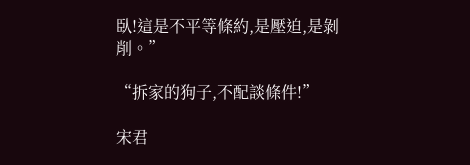臥!這是不平等條約,是壓迫,是剝削。”

“拆家的狗子,不配談條件!”

宋君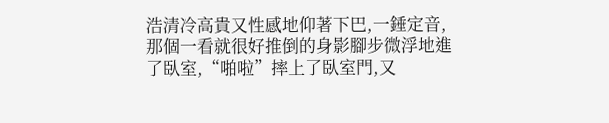浩清冷高貴又性感地仰著下巴,一錘定音,那個一看就很好推倒的身影腳步微浮地進了臥室,“啪啦”摔上了臥室門,又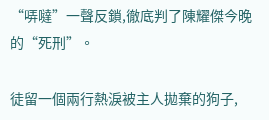“哢噠”一聲反鎖,徹底判了陳耀傑今晚的“死刑”。

徒留一個兩行熱淚被主人拋棄的狗子,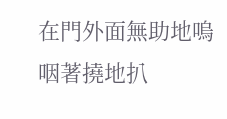在門外面無助地嗚咽著撓地扒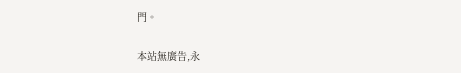門。

本站無廣告,永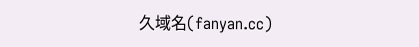久域名(fanyan.cc)